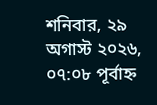শনিবার, ২৯ অগাস্ট ২০২৬, ০৭:০৮ পূর্বাহ্ন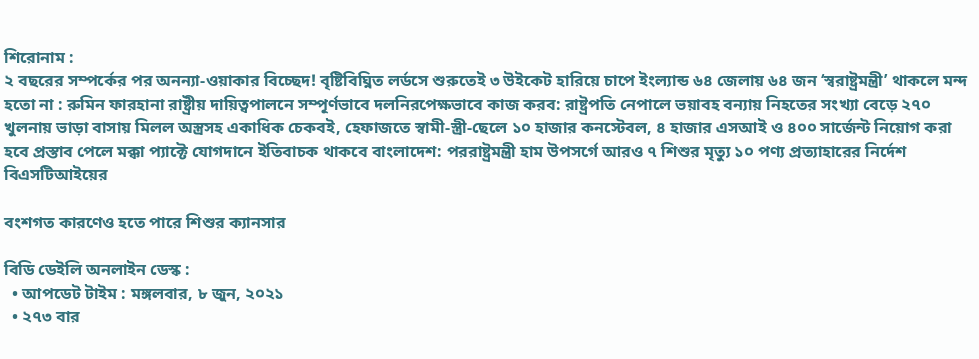শিরোনাম :
২ বছরের সম্পর্কের পর অনন্যা-ওয়াকার বিচ্ছেদ! বৃষ্টিবিঘ্নিত লর্ডসে শুরুতেই ৩ উইকেট হারিয়ে চাপে ইংল্যান্ড ৬৪ জেলায় ৬৪ জন ‘স্বরাষ্ট্রমন্ত্রী’ থাকলে মন্দ হতো না : রুমিন ফারহানা রাষ্ট্রীয় দায়িত্বপালনে সম্পূর্ণভাবে দলনিরপেক্ষভাবে কাজ করব: রাষ্ট্রপতি নেপালে ভয়াবহ বন্যায় নিহতের সংখ্যা বেড়ে ২৭০ খুলনায় ভাড়া বাসায় মিলল অস্ত্রসহ একাধিক চেকবই, হেফাজতে স্বামী-স্ত্রী-ছেলে ১০ হাজার কনস্টেবল, ৪ হাজার এসআই ও ৪০০ সার্জেন্ট নিয়োগ করা হবে প্রস্তাব পেলে মক্কা প্যাক্টে যোগদানে ইতিবাচক থাকবে বাংলাদেশ: পররাষ্ট্রমন্ত্রী হাম উপসর্গে আরও ৭ শিশুর মৃত্যু ১০ পণ্য প্রত্যাহারের নির্দেশ বিএসটিআইয়ের

বংশগত কারণেও হতে পারে শিশুর ক্যানসার

বিডি ডেইলি অনলাইন ডেস্ক :
  • আপডেট টাইম : মঙ্গলবার, ৮ জুন, ২০২১
  • ২৭৩ বার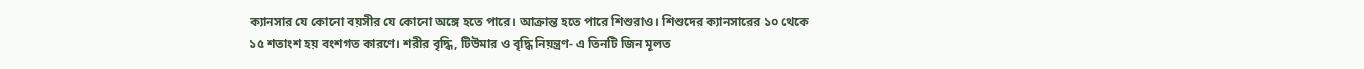ক্যানসার যে কোনো বয়সীর যে কোনো অঙ্গে হতে পারে। আক্রান্ত হতে পারে শিশুরাও। শিশুদের ক্যানসারের ১০ থেকে ১৫ শতাংশ হয় বংশগত কারণে। শরীর বৃদ্ধি, টিউমার ও বৃদ্ধি নিয়ন্ত্রণ- এ তিনটি জিন মূলত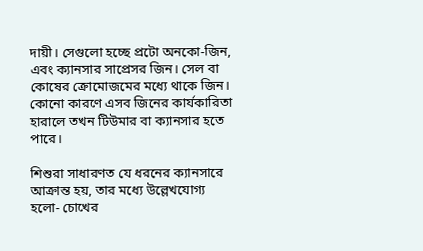দায়ী। সেগুলো হচ্ছে প্রটো অনকো-জিন, এবং ক্যানসার সাপ্রেসর জিন। সেল বা কোষের ক্রোমোজমের মধ্যে থাকে জিন। কোনো কারণে এসব জিনের কার্যকারিতা হারালে তখন টিউমার বা ক্যানসার হতে পারে।

শিশুরা সাধারণত যে ধরনের ক্যানসারে আক্রান্ত হয়, তার মধ্যে উল্লেখযোগ্য হলো- চোখের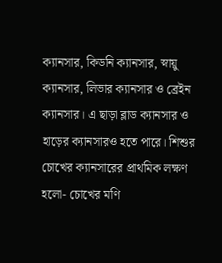ক্যানসার, কিডনি ক্যানসার, স্নায়ু ক্যানসার, লিভার ক্যানসার ও ব্রেইন ক্যানসার। এ ছাড়া ব্লাড ক্যানসার ও হাড়ের ক্যানসারও হতে পারে। শিশুর চোখের ক্যানসারের প্রাথমিক লক্ষণ হলো- চোখের মণি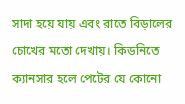সাদা হয়ে যায় এবং রাতে বিড়ালের চোখের মতো দেখায়। কিডনিতে ক্যানসার হলে পেটের যে কোনো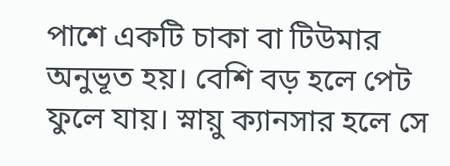পাশে একটি চাকা বা টিউমার অনুভূত হয়। বেশি বড় হলে পেট ফুলে যায়। স্নায়ু ক্যানসার হলে সে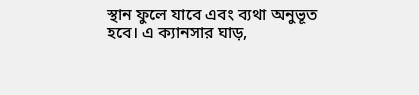স্থান ফুলে যাবে এবং ব্যথা অনুভূত হবে। এ ক্যানসার ঘাড়,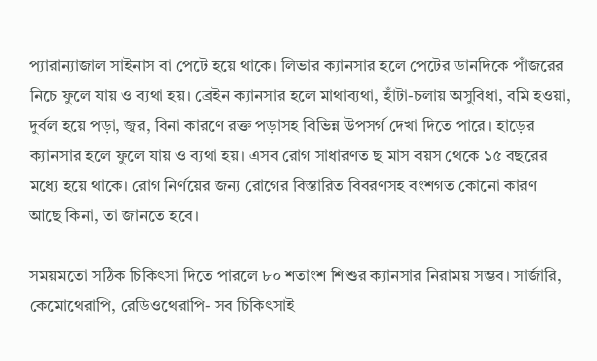প্যারান্যাজাল সাইনাস বা পেটে হয়ে থাকে। লিভার ক্যানসার হলে পেটের ডানদিকে পাঁজরের নিচে ফুলে যায় ও ব্যথা হয়। ব্রেইন ক্যানসার হলে মাথাব্যথা, হাঁটা-চলায় অসুবিধা, বমি হওয়া, দুর্বল হয়ে পড়া, জ্বর, বিনা কারণে রক্ত পড়াসহ বিভিন্ন উপসর্গ দেখা দিতে পারে। হাড়ের ক্যানসার হলে ফুলে যায় ও ব্যথা হয়। এসব রোগ সাধারণত ছ মাস বয়স থেকে ১৫ বছরের মধ্যে হয়ে থাকে। রোগ নির্ণয়ের জন্য রোগের বিস্তারিত বিবরণসহ বংশগত কোনো কারণ আছে কিনা, তা জানতে হবে।

সময়মতো সঠিক চিকিৎসা দিতে পারলে ৮০ শতাংশ শিশুর ক্যানসার নিরাময় সম্ভব। সার্জারি, কেমোথেরাপি, রেডিওথেরাপি- সব চিকিৎসাই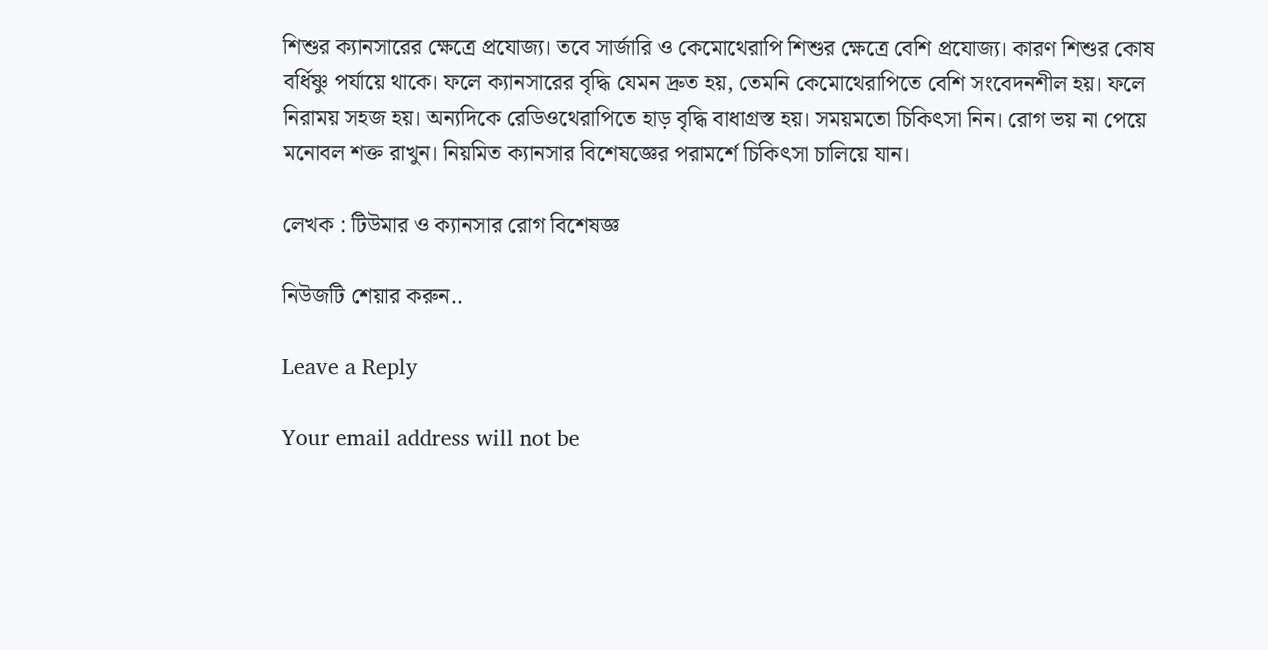শিশুর ক্যানসারের ক্ষেত্রে প্রযোজ্য। তবে সার্জারি ও কেমোথেরাপি শিশুর ক্ষেত্রে বেশি প্রযোজ্য। কারণ শিশুর কোষ বর্ধিষ্ণু পর্যায়ে থাকে। ফলে ক্যানসারের বৃদ্ধি যেমন দ্রুত হয়, তেমনি কেমোথেরাপিতে বেশি সংবেদনশীল হয়। ফলে নিরাময় সহজ হয়। অন্যদিকে রেডিওথেরাপিতে হাড় বৃদ্ধি বাধাগ্রস্ত হয়। সময়মতো চিকিৎসা নিন। রোগ ভয় না পেয়ে মনোবল শক্ত রাখুন। নিয়মিত ক্যানসার বিশেষজ্ঞের পরামর্শে চিকিৎসা চালিয়ে যান।

লেখক : টিউমার ও ক্যানসার রোগ বিশেষজ্ঞ

নিউজটি শেয়ার করুন..

Leave a Reply

Your email address will not be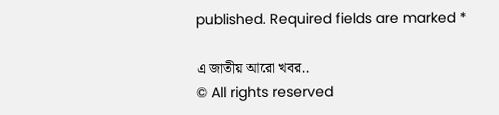published. Required fields are marked *

এ জাতীয় আরো খবর..
© All rights reserved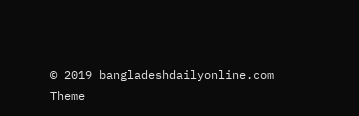© 2019 bangladeshdailyonline.com
Theme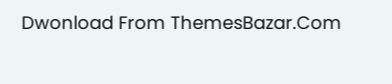Dwonload From ThemesBazar.Com